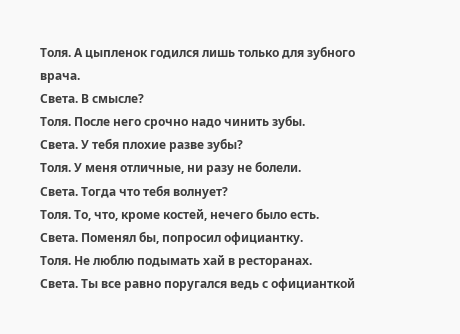Толя. А цыпленок годился лишь только для зубного врача.
Света. В смысле?
Толя. После него срочно надо чинить зубы.
Света. У тебя плохие разве зубы?
Толя. У меня отличные, ни разу не болели.
Света. Тогда что тебя волнует?
Толя. То, что, кроме костей, нечего было есть.
Света. Поменял бы, попросил официантку.
Толя. Не люблю подымать хай в ресторанах.
Света. Ты все равно поругался ведь с официанткой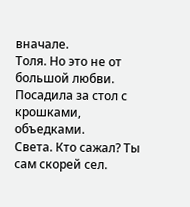вначале.
Толя. Но это не от большой любви. Посадила за стол с крошками, объедками.
Света. Кто сажал? Ты сам скорей сел.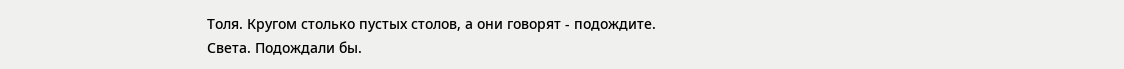Толя. Кругом столько пустых столов, а они говорят - подождите.
Света. Подождали бы.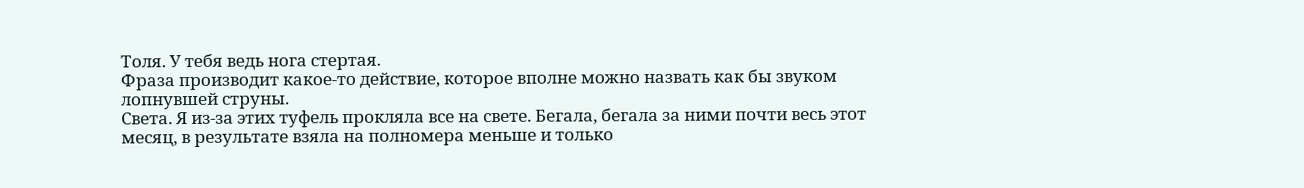Толя. У тебя ведь нога стертая.
Фраза производит какое-то действие, которое вполне можно назвать как бы звуком лопнувшей струны.
Света. Я из-за этих туфель прокляла все на свете. Бегала, бегала за ними почти весь этот месяц, в результате взяла на полномера меньше и только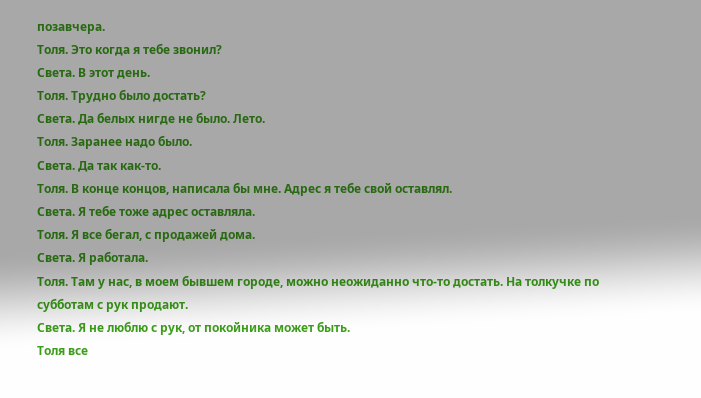позавчера.
Толя. Это когда я тебе звонил?
Света. В этот день.
Толя. Трудно было достать?
Света. Да белых нигде не было. Лето.
Толя. Заранее надо было.
Света. Да так как-то.
Толя. В конце концов, написала бы мне. Адрес я тебе свой оставлял.
Света. Я тебе тоже адрес оставляла.
Толя. Я все бегал, с продажей дома.
Света. Я работала.
Толя. Там у нас, в моем бывшем городе, можно неожиданно что-то достать. На толкучке по субботам с рук продают.
Света. Я не люблю с рук, от покойника может быть.
Толя все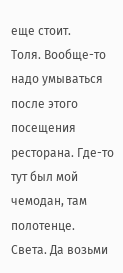еще стоит.
Толя. Вообще-то надо умываться после этого посещения ресторана. Где-то тут был мой чемодан, там полотенце.
Света. Да возьми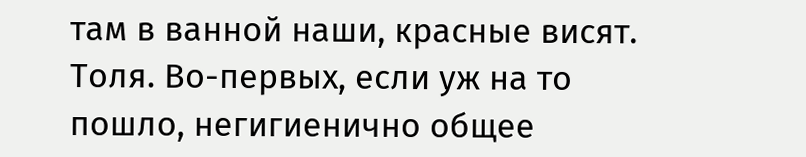там в ванной наши, красные висят.
Толя. Во-первых, если уж на то пошло, негигиенично общее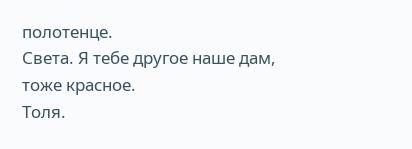полотенце.
Света. Я тебе другое наше дам, тоже красное.
Толя.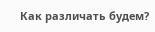Как различать будем?